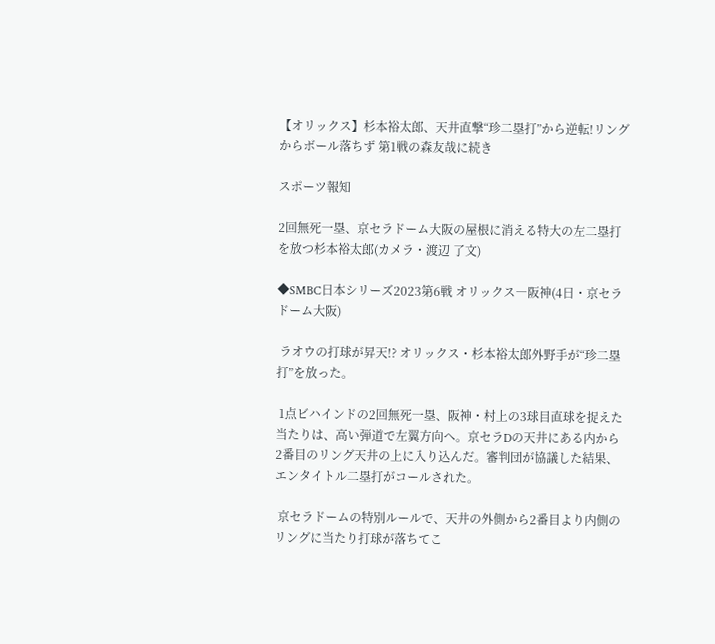【オリックス】杉本裕太郎、天井直撃“珍二塁打”から逆転!リングからボール落ちず 第1戦の森友哉に続き

スポーツ報知

2回無死一塁、京セラドーム大阪の屋根に消える特大の左二塁打を放つ杉本裕太郎(カメラ・渡辺 了文)

◆SMBC日本シリーズ2023第6戦 オリックス―阪神(4日・京セラドーム大阪)

 ラオウの打球が昇天!? オリックス・杉本裕太郎外野手が“珍二塁打”を放った。

 1点ビハインドの2回無死一塁、阪神・村上の3球目直球を捉えた当たりは、高い弾道で左翼方向へ。京セラDの天井にある内から2番目のリング天井の上に入り込んだ。審判団が協議した結果、エンタイトル二塁打がコールされた。

 京セラドームの特別ルールで、天井の外側から2番目より内側のリングに当たり打球が落ちてこ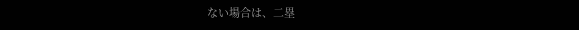ない場合は、二塁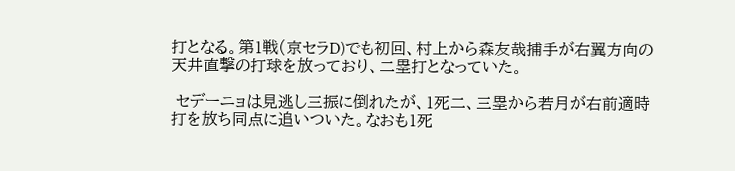打となる。第1戦(京セラD)でも初回、村上から森友哉捕手が右翼方向の天井直撃の打球を放っており、二塁打となっていた。

 セデーニョは見逃し三振に倒れたが、1死二、三塁から若月が右前適時打を放ち同点に追いついた。なおも1死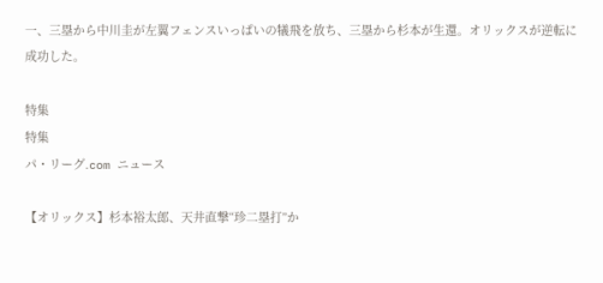一、三塁から中川圭が左翼フェンスいっぱいの犠飛を放ち、三塁から杉本が生還。オリックスが逆転に成功した。

特集
特集
パ・リーグ.com ニュース

【オリックス】杉本裕太郎、天井直撃“珍二塁打”か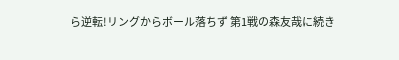ら逆転!リングからボール落ちず 第1戦の森友哉に続き